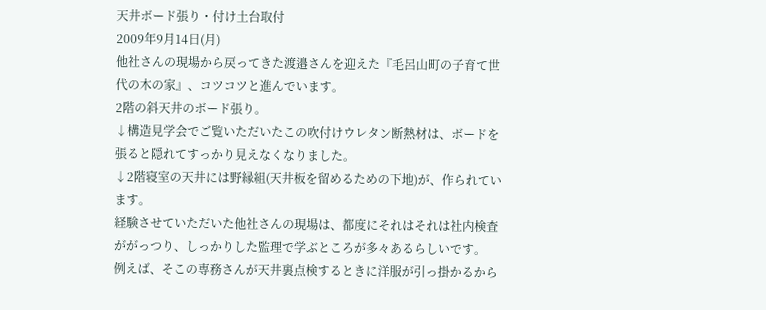天井ボード張り・付け土台取付
2009年9月14日(月)
他社さんの現場から戻ってきた渡邉さんを迎えた『毛呂山町の子育て世代の木の家』、コツコツと進んでいます。
2階の斜天井のボード張り。
↓構造見学会でご覧いただいたこの吹付けウレタン断熱材は、ボードを張ると隠れてすっかり見えなくなりました。
↓2階寝室の天井には野縁組(天井板を留めるための下地)が、作られています。
経験させていただいた他社さんの現場は、都度にそれはそれは社内検査ががっつり、しっかりした監理で学ぶところが多々あるらしいです。
例えば、そこの専務さんが天井裏点検するときに洋服が引っ掛かるから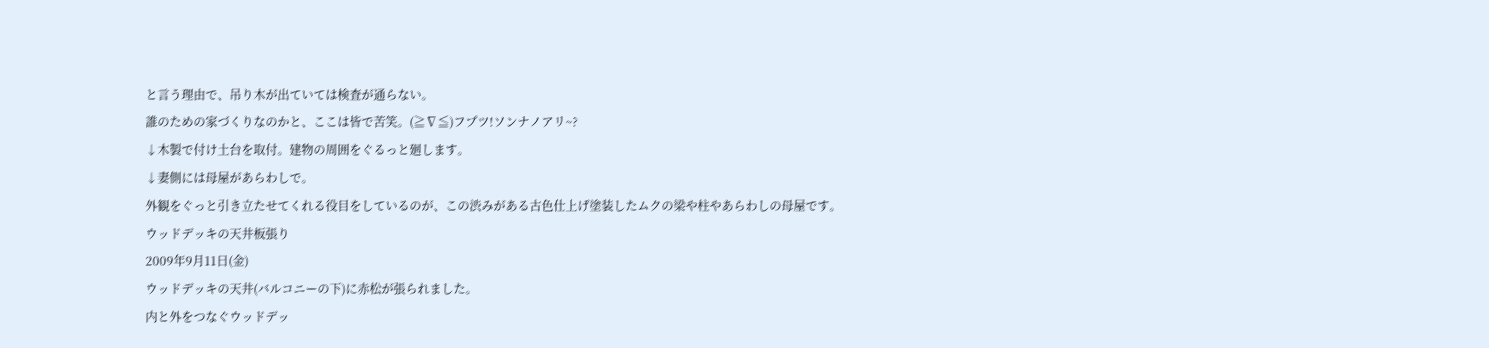と言う理由で、吊り木が出ていては検査が通らない。
誰のための家づくりなのかと、ここは皆で苦笑。(≧∇≦)フプツ!ソンナノアリ~?
↓木製で付け土台を取付。建物の周囲をぐるっと廻します。
↓妻側には母屋があらわしで。
外観をぐっと引き立たせてくれる役目をしているのが、この渋みがある古色仕上げ塗装したムクの梁や柱やあらわしの母屋です。
ウッドデッキの天井板張り
2009年9月11日(金)
ウッドデッキの天井(バルコニーの下)に赤松が張られました。
内と外をつなぐウッドデッ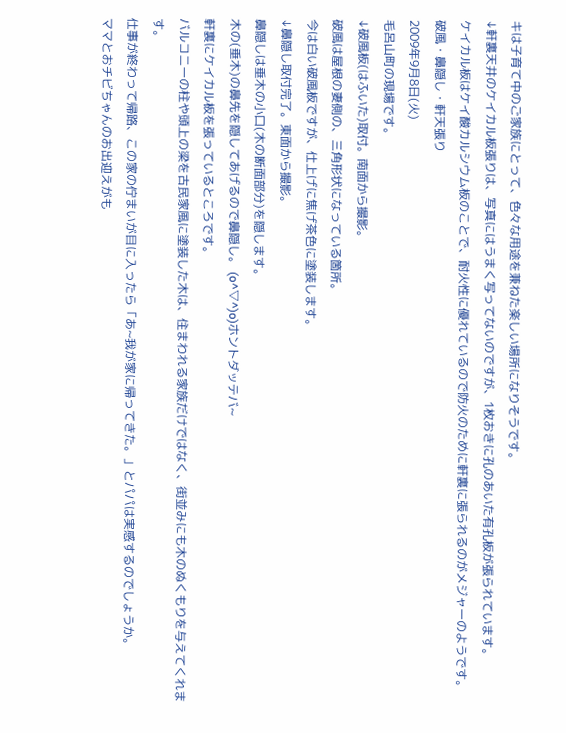キは子育て中のご家族にとって、色々な用途を兼ねた楽しい場所になりそうです。
↓軒裏天井のケイカル板張りは、写真にはうまく写ってないのですが、1枚おきに孔のあいた有孔板が張られています。
ケイカル板はケイ酸カルシウム板のことで、耐火性に優れているので防火のために軒裏に張られるのがメジャーのようです。
破風・鼻隠し・軒天張り
2009年9月8日(火)
毛呂山町の現場です。
↓破風板(はふいた)取付。南面から撮影。
破風は屋根の妻側の、三角形状になっている箇所。
今は白い破風板ですが、仕上げに焦げ茶色に塗装します。
↓鼻隠し取付完了。東面から撮影。
鼻隠しは垂木の小口(木の断面部分)を隠します。
木の(垂木)の鼻先を隠してあげるので鼻隠し。 (o^▽^)o)ホントダッテバ~
軒裏にケイカル板を張っているところです。
バルコニーの柱や頭上の梁を古民家風に塗装した木は、住まわれる家族だけではなく、街並みにも木のぬくもりを与えてくれます。
仕事が終わって帰路、この家の佇まいが目に入ったら「あ~我が家に帰ってきた。」とパパは実感するのでしょうか。
ママとおチビちゃんのお出迎えがも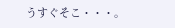うすぐそこ・・・。